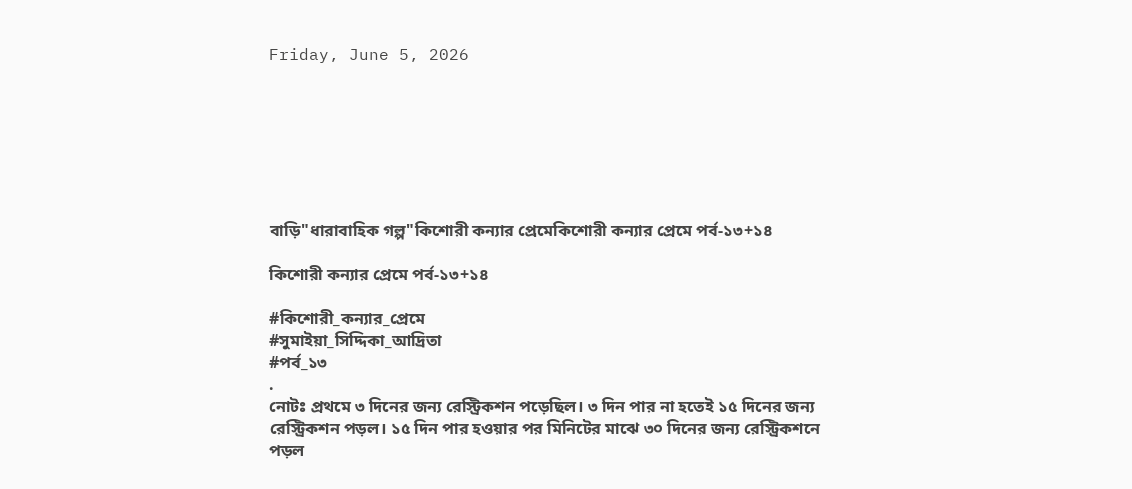Friday, June 5, 2026







বাড়ি"ধারাবাহিক গল্প"কিশোরী কন্যার প্রেমেকিশোরী কন্যার প্রেমে পর্ব-১৩+১৪

কিশোরী কন্যার প্রেমে পর্ব-১৩+১৪

#কিশোরী_কন্যার_প্রেমে
#সুমাইয়া_সিদ্দিকা_আদ্রিতা
#পর্ব_১৩
.
নোটঃ প্রথমে ৩ দিনের জন্য রেস্ট্রিকশন পড়েছিল। ৩ দিন পার না হতেই ১৫ দিনের জন্য রেস্ট্রিকশন পড়ল। ১৫ দিন পার হওয়ার পর মিনিটের মাঝে ৩০ দিনের জন্য রেস্ট্রিকশনে পড়ল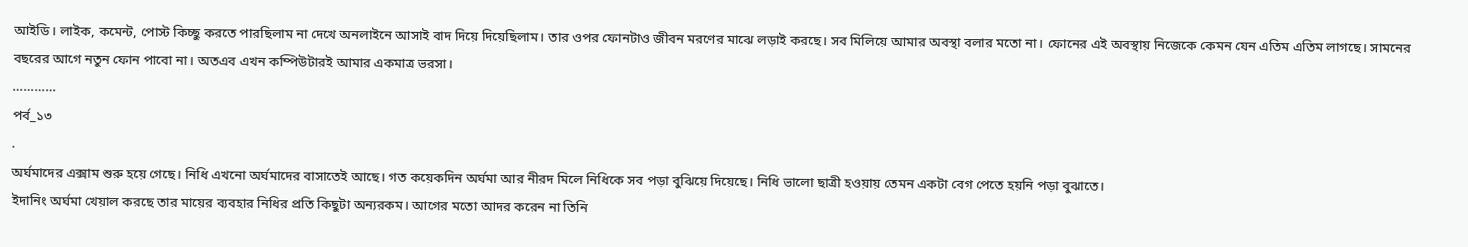আইডি। লাইক, কমেন্ট, পোস্ট কিচ্ছু করতে পারছিলাম না দেখে অনলাইনে আসাই বাদ দিয়ে দিয়েছিলাম। তার ওপর ফোনটাও জীবন মরণের মাঝে লড়াই করছে। সব মিলিয়ে আমার অবস্থা বলার মতো না। ফোনের এই অবস্থায় নিজেকে কেমন যেন এতিম এতিম লাগছে। সামনের বছরের আগে নতুন ফোন পাবো না। অতএব এখন কম্পিউটারই আমার একমাত্র ভরসা।
…………
পর্ব_১৩
.
অর্ঘমাদের এক্সাম শুরু হয়ে গেছে। নিধি এখনো অর্ঘমাদের বাসাতেই আছে। গত কয়েকদিন অর্ঘমা আর নীরদ মিলে নিধিকে সব পড়া বুঝিয়ে দিয়েছে। নিধি ভালো ছাত্রী হওয়ায় তেমন একটা বেগ পেতে হয়নি পড়া বুঝাতে।
ইদানিং অর্ঘমা খেয়াল করছে তার মায়ের ব্যবহার নিধির প্রতি কিছুটা অন্যরকম। আগের মতো আদর করেন না তিনি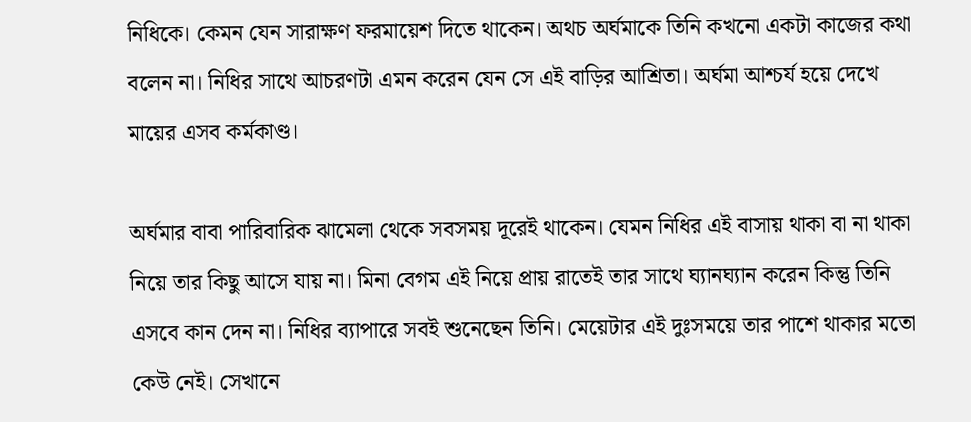নিধিকে। কেমন যেন সারাক্ষণ ফরমায়েশ দিতে থাকেন। অথচ অর্ঘমাকে তিনি কখনো একটা কাজের কথা বলেন না। নিধির সাথে আচরণটা এমন করেন যেন সে এই বাড়ির আশ্রিতা। অর্ঘমা আশ্চর্য হয়ে দেখে মায়ের এসব কর্মকাণ্ড।

অর্ঘমার বাবা পারিবারিক ঝামেলা থেকে সবসময় দূরেই থাকেন। যেমন নিধির এই বাসায় থাকা বা না থাকা নিয়ে তার কিছু আসে যায় না। মিনা বেগম এই নিয়ে প্রায় রাতেই তার সাথে ঘ্যানঘ্যান করেন কিন্তু তিনি এসবে কান দেন না। নিধির ব্যাপারে সবই শুনেছেন তিনি। মেয়েটার এই দুঃসময়ে তার পাশে থাকার মতো কেউ নেই। সেখানে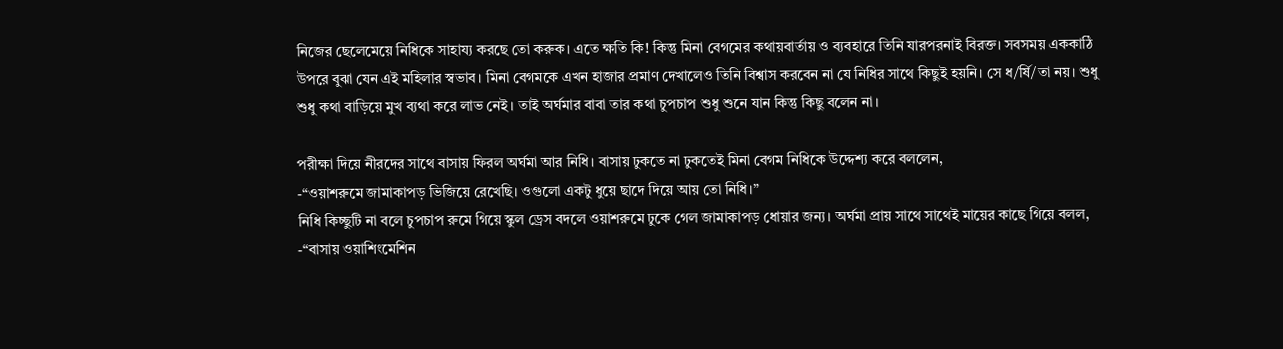নিজের ছেলেমেয়ে নিধিকে সাহায্য করছে তো করুক। এতে ক্ষতি কি! কিন্তু মিনা বেগমের কথায়বার্তায় ও ব্যবহারে তিনি যারপরনাই বিরক্ত। সবসময় এককাঠি উপরে বুঝা যেন এই মহিলার স্বভাব। মিনা বেগমকে এখন হাজার প্রমাণ দেখালেও তিনি বিশ্বাস করবেন না যে নিধির সাথে কিছুই হয়নি। সে ধ/র্ষি/তা নয়। শুধু শুধু কথা বাড়িয়ে মুখ ব্যথা করে লাভ নেই। তাই অর্ঘমার বাবা তার কথা চুপচাপ শুধু শুনে যান কিন্তু কিছু বলেন না।

পরীক্ষা দিয়ে নীরদের সাথে বাসায় ফিরল অর্ঘমা আর নিধি। বাসায় ঢুকতে না ঢুকতেই মিনা বেগম নিধিকে উদ্দেশ্য করে বললেন,
-“ওয়াশরুমে জামাকাপড় ভিজিয়ে রেখেছি। ওগুলো একটু ধুয়ে ছাদে দিয়ে আয় তো নিধি।”
নিধি কিচ্ছুটি না বলে চুপচাপ রুমে গিয়ে স্কুল ড্রেস বদলে ওয়াশরুমে ঢুকে গেল জামাকাপড় ধোয়ার জন্য। অর্ঘমা প্রায় সাথে সাথেই মায়ের কাছে গিয়ে বলল,
-“বাসায় ওয়াশিংমেশিন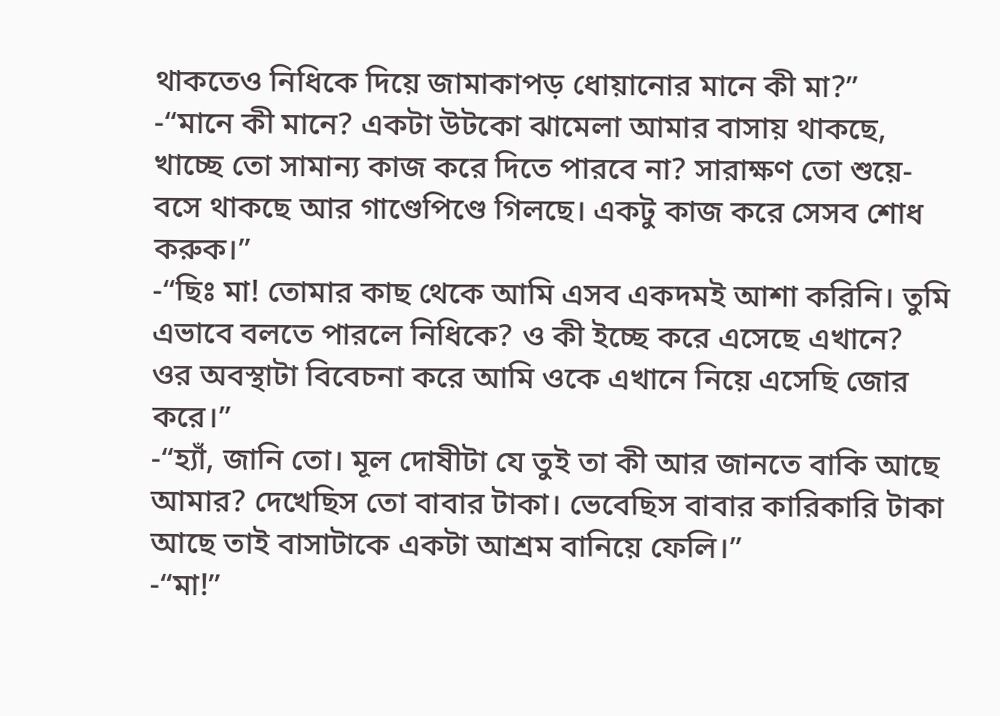থাকতেও নিধিকে দিয়ে জামাকাপড় ধোয়ানোর মানে কী মা?”
-“মানে কী মানে? একটা উটকো ঝামেলা আমার বাসায় থাকছে, খাচ্ছে তো সামান্য কাজ করে দিতে পারবে না? সারাক্ষণ তো শুয়ে-বসে থাকছে আর গাণ্ডেপিণ্ডে গিলছে। একটু কাজ করে সেসব শোধ করুক।”
-“ছিঃ মা! তোমার কাছ থেকে আমি এসব একদমই আশা করিনি। তুমি এভাবে বলতে পারলে নিধিকে? ও কী ইচ্ছে করে এসেছে এখানে? ওর অবস্থাটা বিবেচনা করে আমি ওকে এখানে নিয়ে এসেছি জোর করে।”
-“হ্যাঁ, জানি তো। মূল দোষীটা যে তুই তা কী আর জানতে বাকি আছে আমার? দেখেছিস তো বাবার টাকা। ভেবেছিস বাবার কারিকারি টাকা আছে তাই বাসাটাকে একটা আশ্রম বানিয়ে ফেলি।”
-“মা!”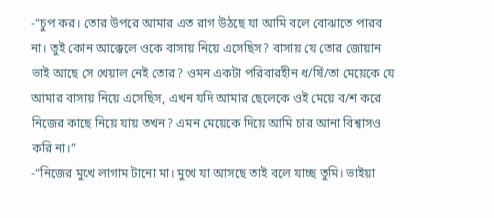-“চুপ কর। তোর উপরে আমার এত রাগ উঠছে যা আমি বলে বোঝাতে পারব না। তুই কোন আক্কেলে ওকে বাসায় নিয়ে এসেছিস? বাসায় যে তোর জোয়ান ভাই আছে সে খেয়াল নেই তোর? ওমন একটা পরিবারহীন ধ/র্ষি/তা মেয়েকে যে আমার বাসায় নিয়ে এসেছিস, এখন যদি আমার ছেলেকে ওই মেয়ে ব/শ করে নিজের কাছে নিয়ে যায় তখন? এমন মেয়েকে দিয়ে আমি চার আনা বিশ্বাসও করি না।”
-“নিজের মুখে লাগাম টানো মা। মুখে যা আসছে তাই বলে যাচ্ছ তুমি। ভাইয়া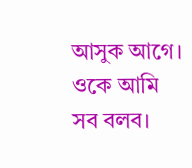আসুক আগে। ওকে আমি সব বলব।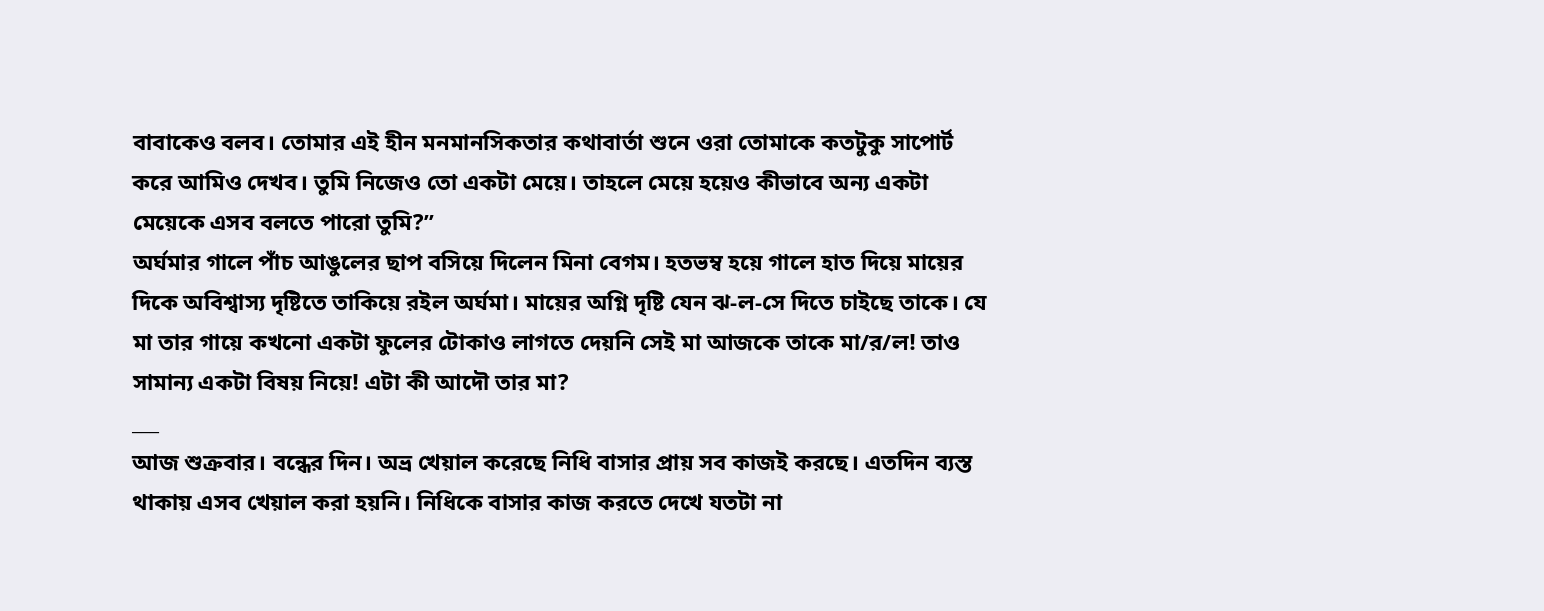বাবাকেও বলব। তোমার এই হীন মনমানসিকতার কথাবার্তা শুনে ওরা তোমাকে কতটুকু সাপোর্ট করে আমিও দেখব। তুমি নিজেও তো একটা মেয়ে। তাহলে মেয়ে হয়েও কীভাবে অন্য একটা মেয়েকে এসব বলতে পারো তুমি?”
অর্ঘমার গালে পাঁচ আঙুলের ছাপ বসিয়ে দিলেন মিনা বেগম। হতভম্ব হয়ে গালে হাত দিয়ে মায়ের দিকে অবিশ্বাস্য দৃষ্টিতে তাকিয়ে রইল অর্ঘমা। মায়ের অগ্নি দৃষ্টি যেন ঝ-ল-সে দিতে চাইছে তাকে। যে মা তার গায়ে কখনো একটা ফুলের টোকাও লাগতে দেয়নি সেই মা আজকে তাকে মা/র/ল! তাও সামান্য একটা বিষয় নিয়ে! এটা কী আদৌ তার মা?
___
আজ শুক্রবার। বন্ধের দিন। অভ্র খেয়াল করেছে নিধি বাসার প্রায় সব কাজই করছে। এতদিন ব্যস্ত থাকায় এসব খেয়াল করা হয়নি। নিধিকে বাসার কাজ করতে দেখে যতটা না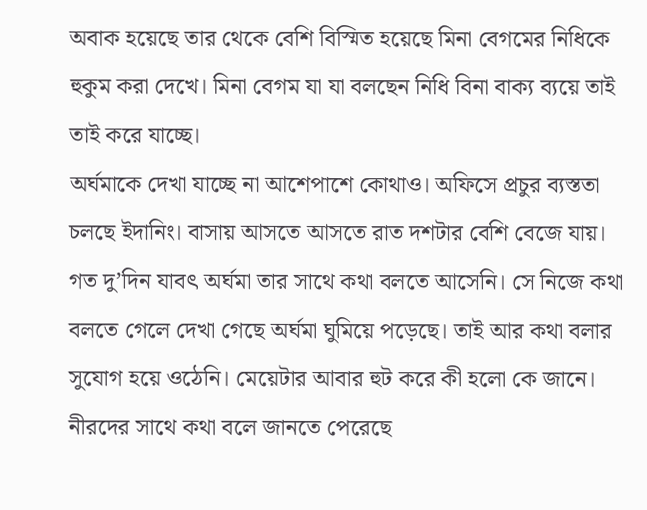অবাক হয়েছে তার থেকে বেশি বিস্মিত হয়েছে মিনা বেগমের নিধিকে হুকুম করা দেখে। মিনা বেগম যা যা বলছেন নিধি বিনা বাক্য ব্যয়ে তাই তাই করে যাচ্ছে।
অর্ঘমাকে দেখা যাচ্ছে না আশেপাশে কোথাও। অফিসে প্রচুর ব্যস্ততা চলছে ইদানিং। বাসায় আসতে আসতে রাত দশটার বেশি বেজে যায়। গত দু’দিন যাবৎ অর্ঘমা তার সাথে কথা বলতে আসেনি। সে নিজে কথা বলতে গেলে দেখা গেছে অর্ঘমা ঘুমিয়ে পড়েছে। তাই আর কথা বলার সুযোগ হয়ে ওঠেনি। মেয়েটার আবার হুট করে কী হলো কে জানে। নীরদের সাথে কথা বলে জানতে পেরেছে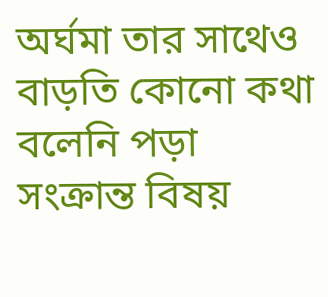অর্ঘমা তার সাথেও বাড়তি কোনো কথা বলেনি পড়া সংক্রান্ত বিষয়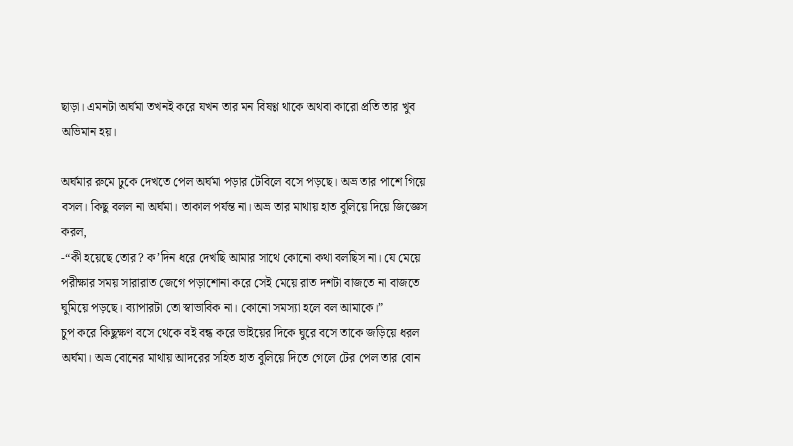ছাড়া। এমনটা অর্ঘমা তখনই করে যখন তার মন বিষণ্ণ থাকে অথবা কারো প্রতি তার খুব অভিমান হয়।

অর্ঘমার রুমে ঢুকে দেখতে পেল অর্ঘমা পড়ার টেবিলে বসে পড়ছে। অভ্র তার পাশে গিয়ে বসল। কিছু বলল না অর্ঘমা। তাকাল পর্যন্ত না। অভ্র তার মাথায় হাত বুলিয়ে দিয়ে জিজ্ঞেস করল,
-“কী হয়েছে তোর? ক’দিন ধরে দেখছি আমার সাথে কোনো কথা বলছিস না। যে মেয়ে পরীক্ষার সময় সারারাত জেগে পড়াশোনা করে সেই মেয়ে রাত দশটা বাজতে না বাজতে ঘুমিয়ে পড়ছে। ব্যাপারটা তো স্বাভাবিক না। কোনো সমস্যা হলে বল আমাকে।”
চুপ করে কিছুক্ষণ বসে থেকে বই বন্ধ করে ভাইয়ের দিকে ঘুরে বসে তাকে জড়িয়ে ধরল অর্ঘমা। অভ্র বোনের মাথায় আদরের সহিত হাত বুলিয়ে দিতে গেলে টের পেল তার বোন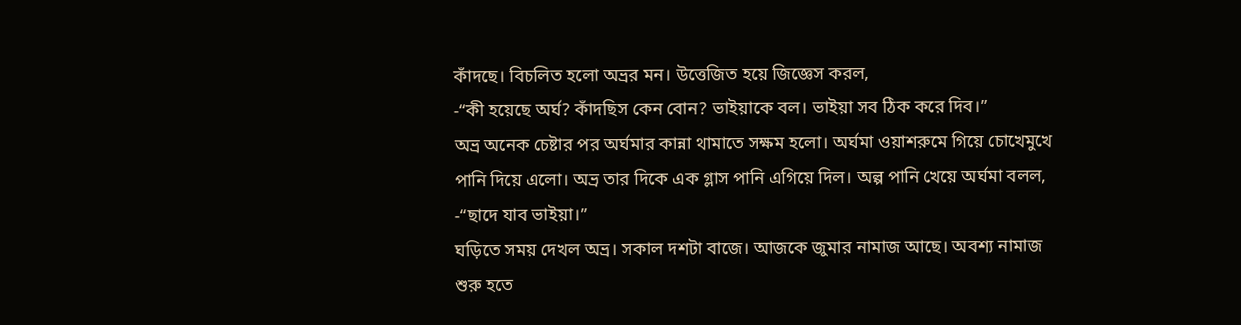কাঁদছে। বিচলিত হলো অভ্রর মন। উত্তেজিত হয়ে জিজ্ঞেস করল,
-“কী হয়েছে অর্ঘ? কাঁদছিস কেন বোন? ভাইয়াকে বল। ভাইয়া সব ঠিক করে দিব।”
অভ্র অনেক চেষ্টার পর অর্ঘমার কান্না থামাতে সক্ষম হলো। অর্ঘমা ওয়াশরুমে গিয়ে চোখেমুখে পানি দিয়ে এলো। অভ্র তার দিকে এক গ্লাস পানি এগিয়ে দিল। অল্প পানি খেয়ে অর্ঘমা বলল,
-“ছাদে যাব ভাইয়া।”
ঘড়িতে সময় দেখল অভ্র। সকাল দশটা বাজে। আজকে জুমার নামাজ আছে। অবশ্য নামাজ শুরু হতে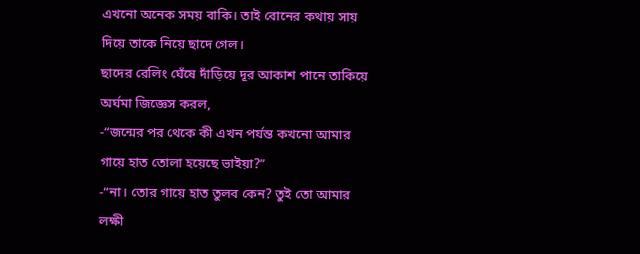এখনো অনেক সময় বাকি। তাই বোনের কথায় সায় দিয়ে তাকে নিয়ে ছাদে গেল।
ছাদের রেলিং ঘেঁষে দাঁড়িয়ে দূর আকাশ পানে তাকিয়ে অর্ঘমা জিজ্ঞেস করল,
-“জন্মের পর থেকে কী এখন পর্যন্ত কখনো আমার গায়ে হাত তোলা হয়েছে ভাইয়া?”
-“না। তোর গায়ে হাত তুলব কেন? তুই তো আমার লক্ষী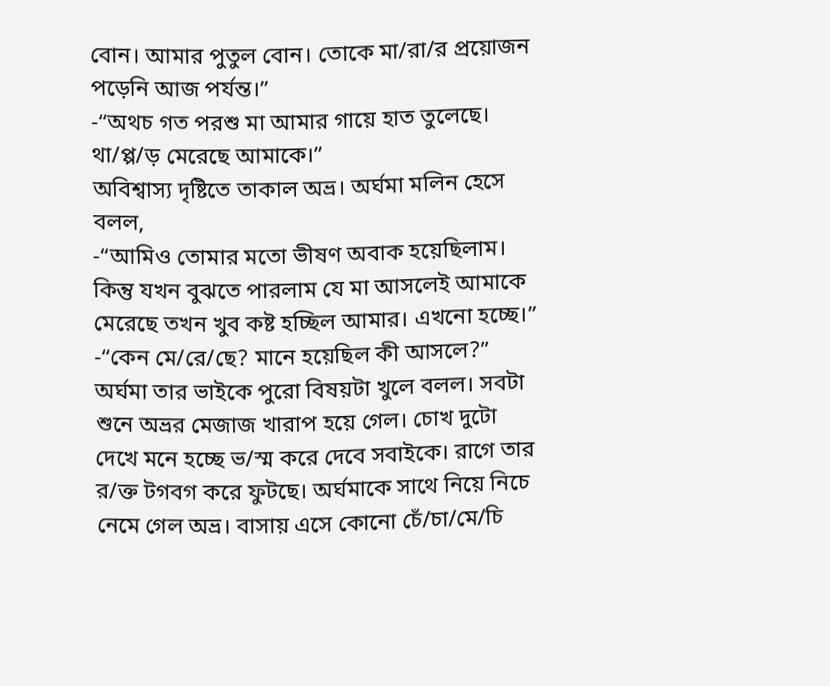বোন। আমার পুতুল বোন। তোকে মা/রা/র প্রয়োজন পড়েনি আজ পর্যন্ত।”
-“অথচ গত পরশু মা আমার গায়ে হাত তুলেছে। থা/প্প/ড় মেরেছে আমাকে।”
অবিশ্বাস্য দৃষ্টিতে তাকাল অভ্র। অর্ঘমা মলিন হেসে বলল,
-“আমিও তোমার মতো ভীষণ অবাক হয়েছিলাম। কিন্তু যখন বুঝতে পারলাম যে মা আসলেই আমাকে মেরেছে তখন খুব কষ্ট হচ্ছিল আমার। এখনো হচ্ছে।”
-“কেন মে/রে/ছে? মানে হয়েছিল কী আসলে?”
অর্ঘমা তার ভাইকে পুরো বিষয়টা খুলে বলল। সবটা শুনে অভ্রর মেজাজ খারাপ হয়ে গেল। চোখ দুটো দেখে মনে হচ্ছে ভ/স্ম করে দেবে সবাইকে। রাগে তার র/ক্ত টগবগ করে ফুটছে। অর্ঘমাকে সাথে নিয়ে নিচে নেমে গেল অভ্র। বাসায় এসে কোনো চেঁ/চা/মে/চি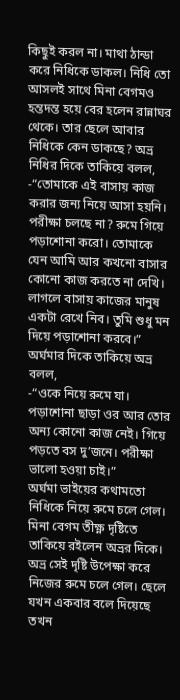কিছুই করল না। মাথা ঠান্ডা করে নিধিকে ডাকল। নিধি তো আসলই সাথে মিনা বেগমও হন্তদন্ত হয়ে বের হলেন রান্নাঘর থেকে। তার ছেলে আবার নিধিকে কেন ডাকছে? অভ্র নিধির দিকে তাকিয়ে বলল,
-“তোমাকে এই বাসায় কাজ করার জন্য নিয়ে আসা হয়নি। পরীক্ষা চলছে না? রুমে গিয়ে পড়াশোনা করো। তোমাকে যেন আমি আর কখনো বাসার কোনো কাজ করতে না দেখি। লাগলে বাসায় কাজের মানুষ একটা রেখে নিব। তুমি শুধু মন দিয়ে পড়াশোনা করবে।”
অর্ঘমার দিকে তাকিয়ে অভ্র বলল,
-“ওকে নিয়ে রুমে যা। পড়াশোনা ছাড়া ওর আর তোর অন্য কোনো কাজ নেই। গিয়ে পড়তে বস দু’জনে। পরীক্ষা ভালো হওয়া চাই।”
অর্ঘমা ভাইয়ের কথামতো নিধিকে নিয়ে রুমে চলে গেল। মিনা বেগম তীক্ষ্ণ দৃষ্টিতে তাকিয়ে রইলেন অভ্রর দিকে। অভ্র সেই দৃষ্টি উপেক্ষা করে নিজের রুমে চলে গেল। ছেলে যখন একবার বলে দিয়েছে তখন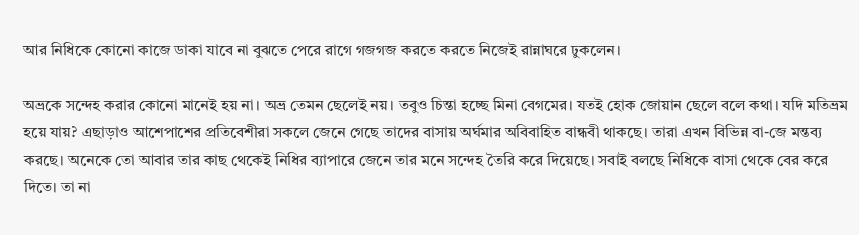আর নিধিকে কোনো কাজে ডাকা যাবে না বুঝতে পেরে রাগে গজগজ করতে করতে নিজেই রান্নাঘরে ঢুকলেন।

অভ্রকে সন্দেহ করার কোনো মানেই হয় না। অভ্র তেমন ছেলেই নয়। তবুও চিন্তা হচ্ছে মিনা বেগমের। যতই হোক জোয়ান ছেলে বলে কথা। যদি মতিভ্রম হয়ে যায়? এছাড়াও আশেপাশের প্রতিবেশীরা সকলে জেনে গেছে তাদের বাসায় অর্ঘমার অবিবাহিত বান্ধবী থাকছে। তারা এখন বিভিন্ন বা-জে মন্তব্য করছে। অনেকে তো আবার তার কাছ থেকেই নিধির ব্যাপারে জেনে তার মনে সন্দেহ তৈরি করে দিয়েছে। সবাই বলছে নিধিকে বাসা থেকে বের করে দিতে। তা না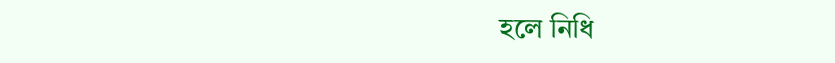হলে নিধি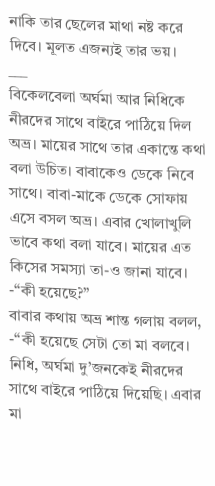নাকি তার ছেলের মাথা নষ্ট করে দিবে। মূলত এজন্যই তার ভয়।
___
বিকেলবেলা অর্ঘমা আর নিধিকে নীরদের সাথে বাইরে পাঠিয়ে দিল অভ্র। মায়ের সাথে তার একান্তে কথা বলা উচিত। বাবাকেও ডেকে নিবে সাথে। বাবা-মাকে ডেকে সোফায় এসে বসল অভ্র। এবার খোলাখুলি ভাবে কথা বলা যাবে। মায়ের এত কিসের সমস্যা তা-ও জানা যাবে।
-“কী হয়েছে?”
বাবার কথায় অভ্র শান্ত গলায় বলল,
-“কী হয়েছে সেটা তো মা বলবে। নিধি, অর্ঘমা দু’জনকেই নীরদের সাথে বাইরে পাঠিয়ে দিয়েছি। এবার মা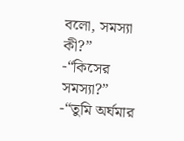বলো, সমস্যা কী?”
-“কিসের সমস্যা?”
-“তুমি অর্ঘমার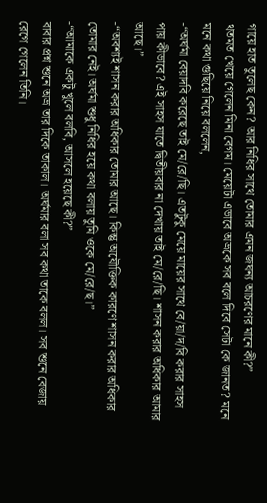গায়ে হাত তুলেছ কেন? আর নিধির সাথে তোমার এমন জঘন্য আচরণের মানে কী?”
থতমত খেয়ে গেলেন মিনা বেগম। মেয়েটা এভাবে অভ্রকে সব বলে দিবে সেটা কে জানত? মনে মনে কথা গুছিয়ে নিয়ে বললেন,
-“অর্ঘমা বেয়াদবি করেছে তাই মে/রে/ছি। এতটুকু মেয়ে মায়ের সাথে বে/য়া/দ/বি করার সাহস পায় কীভাবে? এই সাহস যাতে দ্বিতীয়বার না দেখায় তাই মে/রে/ছি। শাসন করার অধিকার আমার আছে।”
-“অবশ্যই শাসন করার অধিকার তোমার আছে। কিন্তু অযৌক্তিক কারণে শাসন করার অধিকার তোমার নেই। অর্ঘমা শুধু নিধির হয়ে কথা বলায় তুমি ওকে মে/রে/ছ।”
-“আমাকে একটু খুলে বলবি, আসলে হয়েছে কী?”
বাবার প্রশ্ন শুনে অভ্র তার দিকে তাকাল। অর্ঘমার বলা সব কথা তাকে বলল। সব শুনে বেজায় রেগে গেলেন তিনি।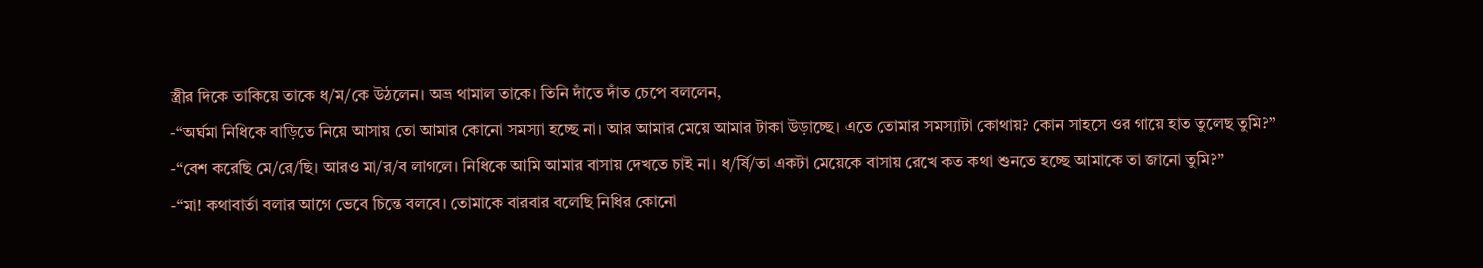স্ত্রীর দিকে তাকিয়ে তাকে ধ/ম/কে উঠলেন। অভ্র থামাল তাকে। তিনি দাঁতে দাঁত চেপে বললেন,
-“অর্ঘমা নিধিকে বাড়িতে নিয়ে আসায় তো আমার কোনো সমস্যা হচ্ছে না। আর আমার মেয়ে আমার টাকা উড়াচ্ছে। এতে তোমার সমস্যাটা কোথায়? কোন সাহসে ওর গায়ে হাত তুলেছ তুমি?”
-“বেশ করেছি মে/রে/ছি। আরও মা/র/ব লাগলে। নিধিকে আমি আমার বাসায় দেখতে চাই না। ধ/র্ষি/তা একটা মেয়েকে বাসায় রেখে কত কথা শুনতে হচ্ছে আমাকে তা জানো তুমি?”
-“মা! কথাবার্তা বলার আগে ভেবে চিন্তে বলবে। তোমাকে বারবার বলেছি নিধির কোনো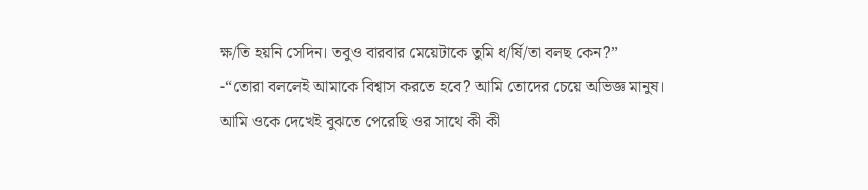ক্ষ/তি হয়নি সেদিন। তবুও বারবার মেয়েটাকে তুমি ধ/র্ষি/তা বলছ কেন?”
-“তোরা বললেই আমাকে বিশ্বাস করতে হবে? আমি তোদের চেয়ে অভিজ্ঞ মানুষ। আমি ওকে দেখেই বুঝতে পেরেছি ওর সাথে কী কী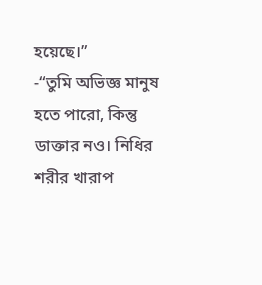হয়েছে।”
-“তুমি অভিজ্ঞ মানুষ হতে পারো, কিন্তু ডাক্তার নও। নিধির শরীর খারাপ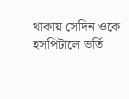থাকায় সেদিন ওকে হসপিটালে ভর্তি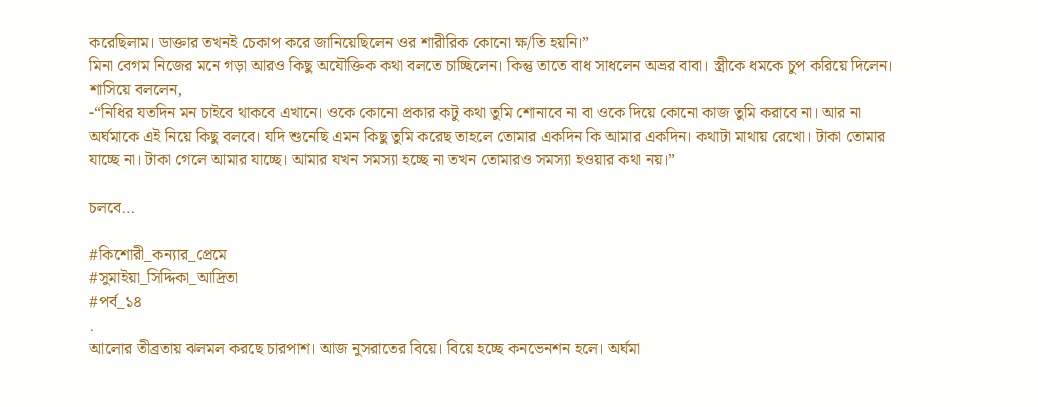করেছিলাম। ডাক্তার তখনই চেকাপ করে জানিয়েছিলেন ওর শারীরিক কোনো ক্ষ/তি হয়নি।”
মিনা বেগম নিজের মনে গড়া আরও কিছু অযৌক্তিক কথা বলতে চাচ্ছিলেন। কিন্তু তাতে বাধ সাধলেন অভ্রর বাবা। স্ত্রীকে ধমকে চুপ করিয়ে দিলেন। শাসিয়ে বললেন,
-“নিধির যতদিন মন চাইবে থাকবে এখানে। ওকে কোনো প্রকার কটু কথা তুমি শোনাবে না বা ওকে দিয়ে কোনো কাজ তুমি করাবে না। আর না অর্ঘমাকে এই নিয়ে কিছু বলবে। যদি শুনেছি এমন কিছু তুমি করেছ তাহলে তোমার একদিন কি আমার একদিন। কথাটা মাথায় রেখো। টাকা তোমার যাচ্ছে না। টাকা গেলে আমার যাচ্ছে। আমার যখন সমস্যা হচ্ছে না তখন তোমারও সমস্যা হওয়ার কথা নয়।”

চলবে…

#কিশোরী_কন্যার_প্রেমে
#সুমাইয়া_সিদ্দিকা_আদ্রিতা
#পর্ব_১৪
.
আলোর তীব্রতায় ঝলমল করছে চারপাশ। আজ নুসরাতের বিয়ে। বিয়ে হচ্ছে কনভেনশন হলে। অর্ঘমা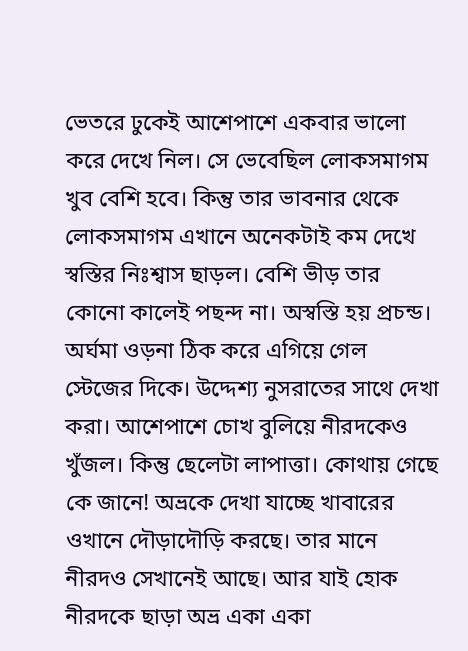ভেতরে ঢুকেই আশেপাশে একবার ভালো করে দেখে নিল। সে ভেবেছিল লোকসমাগম খুব বেশি হবে। কিন্তু তার ভাবনার থেকে লোকসমাগম এখানে অনেকটাই কম দেখে স্বস্তির নিঃশ্বাস ছাড়ল। বেশি ভীড় তার কোনো কালেই পছন্দ না। অস্বস্তি হয় প্রচন্ড। অর্ঘমা ওড়না ঠিক করে এগিয়ে গেল স্টেজের দিকে। উদ্দেশ্য নুসরাতের সাথে দেখা করা। আশেপাশে চোখ বুলিয়ে নীরদকেও খুঁজল। কিন্তু ছেলেটা লাপাত্তা। কোথায় গেছে কে জানে! অভ্রকে দেখা যাচ্ছে খাবারের ওখানে দৌড়াদৌড়ি করছে। তার মানে নীরদও সেখানেই আছে। আর যাই হোক নীরদকে ছাড়া অভ্র একা একা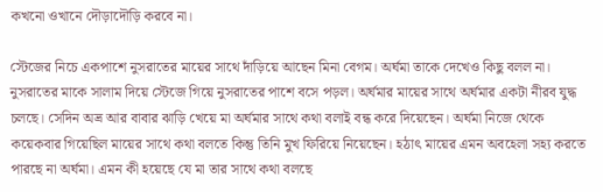কখনো ওখানে দৌড়াদৌড়ি করবে না।

স্টেজের নিচে একপাশে নুসরাতের মায়ের সাথে দাঁড়িয়ে আছেন মিনা বেগম। অর্ঘমা তাকে দেখেও কিছু বলল না। নুসরাতের মাকে সালাম দিয়ে স্টেজে গিয়ে নুসরাতের পাশে বসে পড়ল। অর্ঘমার মায়ের সাথে অর্ঘমার একটা নীরব যুদ্ধ চলছে। সেদিন অভ্র আর বাবার ঝাড়ি খেয়ে মা অর্ঘমার সাথে কথা বলাই বন্ধ করে দিয়েছেন। অর্ঘমা নিজে থেকে কয়েকবার গিয়েছিল মায়ের সাথে কথা বলতে কিন্তু তিনি মুখ ফিরিয়ে নিয়েছেন। হঠাৎ মায়ের এমন অবহেলা সহ্য করতে পারছে না অর্ঘমা। এমন কী হয়েছে যে মা তার সাথে কথা বলছে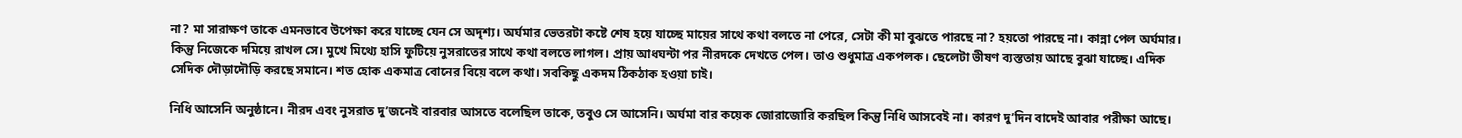না? মা সারাক্ষণ তাকে এমনভাবে উপেক্ষা করে যাচ্ছে যেন সে অদৃশ্য। অর্ঘমার ভেতরটা কষ্টে শেষ হয়ে যাচ্ছে মায়ের সাথে কথা বলতে না পেরে, সেটা কী মা বুঝতে পারছে না? হয়তো পারছে না। কান্না পেল অর্ঘমার। কিন্তু নিজেকে দমিয়ে রাখল সে। মুখে মিথ্যে হাসি ফুটিয়ে নুসরাতের সাথে কথা বলতে লাগল। প্রায় আধঘন্টা পর নীরদকে দেখতে পেল। তাও শুধুমাত্র একপলক। ছেলেটা ভীষণ ব্যস্ততায় আছে বুঝা যাচ্ছে। এদিক সেদিক দৌড়াদৌড়ি করছে সমানে। শত হোক একমাত্র বোনের বিয়ে বলে কথা। সবকিছু একদম ঠিকঠাক হওয়া চাই।

নিধি আসেনি অনুষ্ঠানে। নীরদ এবং নুসরাত দু’জনেই বারবার আসতে বলেছিল তাকে, তবুও সে আসেনি। অর্ঘমা বার কয়েক জোরাজোরি করছিল কিন্তু নিধি আসবেই না। কারণ দু’দিন বাদেই আবার পরীক্ষা আছে।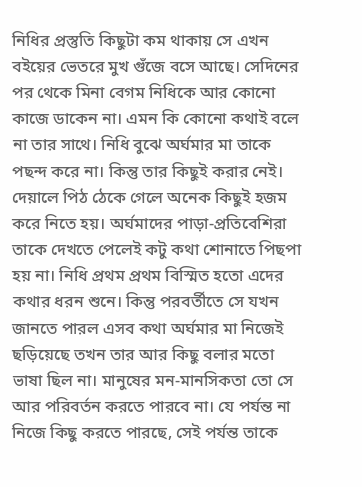নিধির প্রস্তুতি কিছুটা কম থাকায় সে এখন বইয়ের ভেতরে মুখ গুঁজে বসে আছে। সেদিনের পর থেকে মিনা বেগম নিধিকে আর কোনো কাজে ডাকেন না। এমন কি কোনো কথাই বলে না তার সাথে। নিধি বুঝে অর্ঘমার মা তাকে পছন্দ করে না। কিন্তু তার কিছুই করার নেই। দেয়ালে পিঠ ঠেকে গেলে অনেক কিছুই হজম করে নিতে হয়। অর্ঘমাদের পাড়া-প্রতিবেশিরা তাকে দেখতে পেলেই কটু কথা শোনাতে পিছপা হয় না। নিধি প্রথম প্রথম বিস্মিত হতো এদের কথার ধরন শুনে। কিন্তু পরবর্তীতে সে যখন জানতে পারল এসব কথা অর্ঘমার মা নিজেই ছড়িয়েছে তখন তার আর কিছু বলার মতো ভাষা ছিল না। মানুষের মন-মানসিকতা তো সে আর পরিবর্তন করতে পারবে না। যে পর্যন্ত না নিজে কিছু করতে পারছে, সেই পর্যন্ত তাকে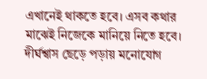এখানেই থাকতে হবে। এসব কথার মাঝেই নিজেকে মানিয়ে নিতে হবে। দীর্ঘশ্বাস ছেড়ে পড়ায় মনোযোগ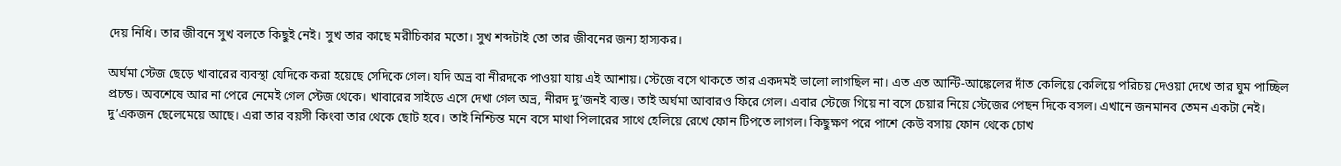দেয় নিধি। তার জীবনে সুখ বলতে কিছুই নেই। সুখ তার কাছে মরীচিকার মতো। সুখ শব্দটাই তো তার জীবনের জন্য হাস্যকর।

অর্ঘমা স্টেজ ছেড়ে খাবারের ব্যবস্থা যেদিকে করা হয়েছে সেদিকে গেল। যদি অভ্র বা নীরদকে পাওয়া যায় এই আশায়। স্টেজে বসে থাকতে তার একদমই ভালো লাগছিল না। এত এত আন্টি-আঙ্কেলের দাঁত কেলিয়ে কেলিয়ে পরিচয় দেওয়া দেখে তার ঘুম পাচ্ছিল প্রচন্ড। অবশেষে আর না পেরে নেমেই গেল স্টেজ থেকে। খাবারের সাইডে এসে দেখা গেল অভ্র, নীরদ দু’জনই ব্যস্ত। তাই অর্ঘমা আবারও ফিরে গেল। এবার স্টেজে গিয়ে না বসে চেয়ার নিয়ে স্টেজের পেছন দিকে বসল। এখানে জনমানব তেমন একটা নেই। দু’একজন ছেলেমেয়ে আছে। এরা তার বয়সী কিংবা তার থেকে ছোট হবে। তাই নিশ্চিন্ত মনে বসে মাথা পিলারের সাথে হেলিয়ে রেখে ফোন টিপতে লাগল। কিছুক্ষণ পরে পাশে কেউ বসায় ফোন থেকে চোখ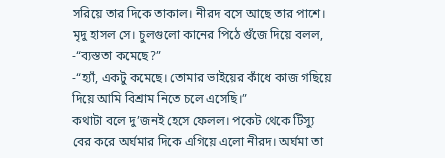সরিয়ে তার দিকে তাকাল। নীরদ বসে আছে তার পাশে। মৃদু হাসল সে। চুলগুলো কানের পিঠে গুঁজে দিয়ে বলল,
-“ব্যস্ততা কমেছে?”
-“হ্যাঁ, একটু কমেছে। তোমার ভাইয়ের কাঁধে কাজ গছিয়ে দিয়ে আমি বিশ্রাম নিতে চলে এসেছি।”
কথাটা বলে দু’জনই হেসে ফেলল। পকেট থেকে টিস্যু বের করে অর্ঘমার দিকে এগিয়ে এলো নীরদ। অর্ঘমা তা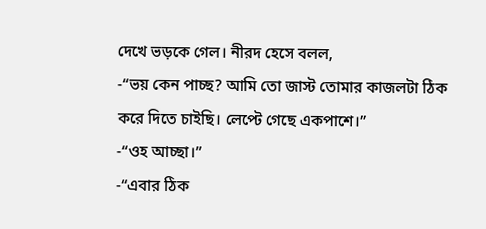দেখে ভড়কে গেল। নীরদ হেসে বলল,
-“ভয় কেন পাচ্ছ? আমি তো জাস্ট তোমার কাজলটা ঠিক করে দিতে চাইছি। লেপ্টে গেছে একপাশে।”
-“ওহ আচ্ছা।”
-“এবার ঠিক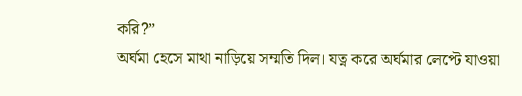করি?”
অর্ঘমা হেসে মাথা নাড়িয়ে সম্মতি দিল। যত্ন করে অর্ঘমার লেপ্টে যাওয়া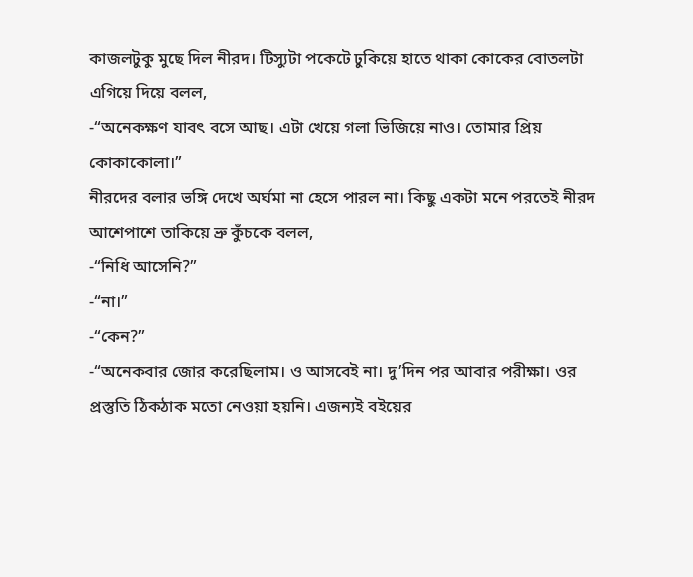কাজলটুকু মুছে দিল নীরদ। টিস্যুটা পকেটে ঢুকিয়ে হাতে থাকা কোকের বোতলটা এগিয়ে দিয়ে বলল,
-“অনেকক্ষণ যাবৎ বসে আছ। এটা খেয়ে গলা ভিজিয়ে নাও। তোমার প্রিয় কোকাকোলা।”
নীরদের বলার ভঙ্গি দেখে অর্ঘমা না হেসে পারল না। কিছু একটা মনে পরতেই নীরদ আশেপাশে তাকিয়ে ভ্রু কুঁচকে বলল,
-“নিধি আসেনি?”
-“না।”
-“কেন?”
-“অনেকবার জোর করেছিলাম। ও আসবেই না। দু’দিন পর আবার পরীক্ষা। ওর প্রস্তুতি ঠিকঠাক মতো নেওয়া হয়নি। এজন্যই বইয়ের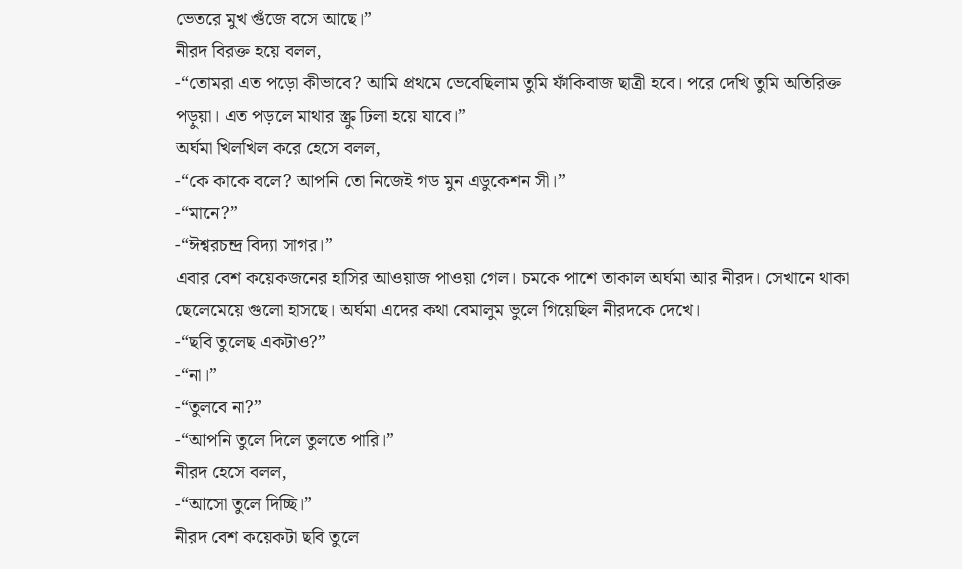ভেতরে মুখ গুঁজে বসে আছে।”
নীরদ বিরক্ত হয়ে বলল,
-“তোমরা এত পড়ো কীভাবে? আমি প্রথমে ভেবেছিলাম তুমি ফাঁকিবাজ ছাত্রী হবে। পরে দেখি তুমি অতিরিক্ত পড়ুয়া। এত পড়লে মাথার স্ক্রু ঢিলা হয়ে যাবে।”
অর্ঘমা খিলখিল করে হেসে বলল,
-“কে কাকে বলে? আপনি তো নিজেই গড মুন এডুকেশন সী।”
-“মানে?”
-“ঈশ্বরচন্দ্র বিদ্যা সাগর।”
এবার বেশ কয়েকজনের হাসির আওয়াজ পাওয়া গেল। চমকে পাশে তাকাল অর্ঘমা আর নীরদ। সেখানে থাকা ছেলেমেয়ে গুলো হাসছে। অর্ঘমা এদের কথা বেমালুম ভুলে গিয়েছিল নীরদকে দেখে।
-“ছবি তুলেছ একটাও?”
-“না।”
-“তুলবে না?”
-“আপনি তুলে দিলে তুলতে পারি।”
নীরদ হেসে বলল,
-“আসো তুলে দিচ্ছি।”
নীরদ বেশ কয়েকটা ছবি তুলে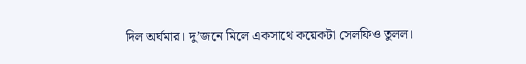দিল অর্ঘমার। দু’জনে মিলে একসাথে কয়েকটা সেলফিও তুলল।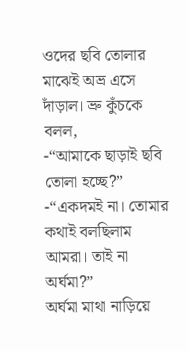ওদের ছবি তোলার মাঝেই অভ্র এসে দাঁড়াল। ভ্রু কুঁচকে বলল,
-“আমাকে ছাড়াই ছবি তোলা হচ্ছে?”
-“একদমই না। তোমার কথাই বলছিলাম আমরা। তাই না অর্ঘমা?”
অর্ঘমা মাথা নাড়িয়ে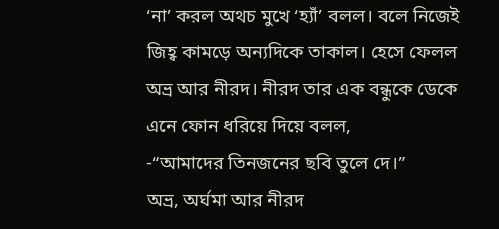‘না’ করল অথচ মুখে ‘হ্যাঁ’ বলল। বলে নিজেই জিহ্ব কামড়ে অন্যদিকে তাকাল। হেসে ফেলল অভ্র আর নীরদ। নীরদ তার এক বন্ধুকে ডেকে এনে ফোন ধরিয়ে দিয়ে বলল,
-“আমাদের তিনজনের ছবি তুলে দে।”
অভ্র, অর্ঘমা আর নীরদ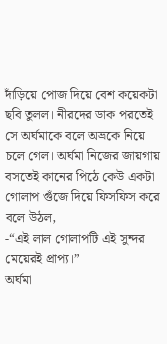দাঁড়িয়ে পোজ দিয়ে বেশ কয়েকটা ছবি তুলল। নীরদের ডাক পরতেই সে অর্ঘমাকে বলে অভ্রকে নিয়ে চলে গেল। অর্ঘমা নিজের জায়গায় বসতেই কানের পিঠে কেউ একটা গোলাপ গুঁজে দিয়ে ফিসফিস করে বলে উঠল,
-“এই লাল গোলাপটি এই সুন্দর মেয়েরই প্রাপ্য।”
অর্ঘমা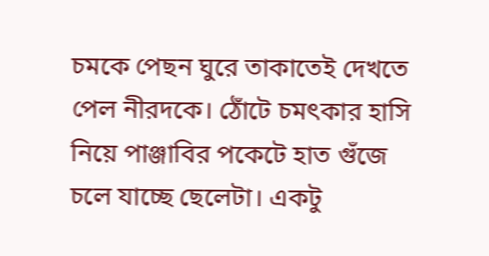চমকে পেছন ঘুরে তাকাতেই দেখতে পেল নীরদকে। ঠোঁটে চমৎকার হাসি নিয়ে পাঞ্জাবির পকেটে হাত গুঁজে চলে যাচ্ছে ছেলেটা। একটু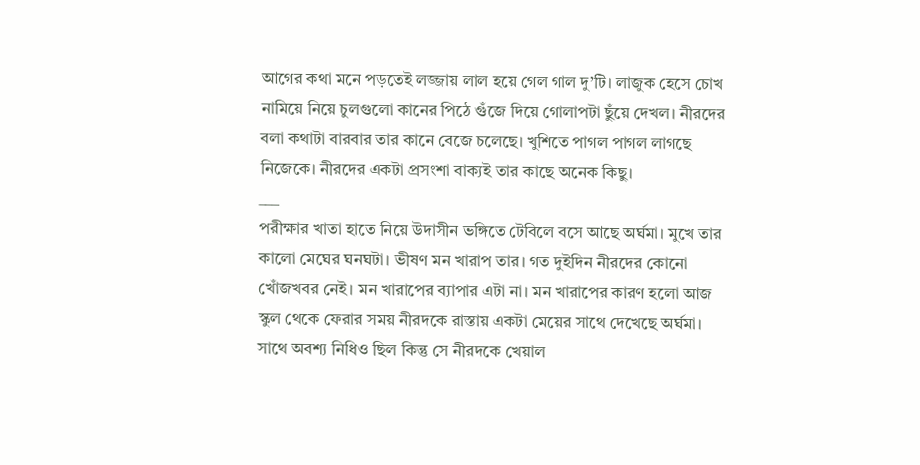আগের কথা মনে পড়তেই লজ্জায় লাল হয়ে গেল গাল দু’টি। লাজুক হেসে চোখ নামিয়ে নিয়ে চুলগুলো কানের পিঠে গুঁজে দিয়ে গোলাপটা ছুঁয়ে দেখল। নীরদের বলা কথাটা বারবার তার কানে বেজে চলেছে। খুশিতে পাগল পাগল লাগছে নিজেকে। নীরদের একটা প্রসংশা বাক্যই তার কাছে অনেক কিছু।
___
পরীক্ষার খাতা হাতে নিয়ে উদাসীন ভঙ্গিতে টেবিলে বসে আছে অর্ঘমা। মুখে তার কালো মেঘের ঘনঘটা। ভীষণ মন খারাপ তার। গত দুইদিন নীরদের কোনো খোঁজখবর নেই। মন খারাপের ব্যাপার এটা না। মন খারাপের কারণ হলো আজ স্কুল থেকে ফেরার সময় নীরদকে রাস্তায় একটা মেয়ের সাথে দেখেছে অর্ঘমা। সাথে অবশ্য নিধিও ছিল কিন্তু সে নীরদকে খেয়াল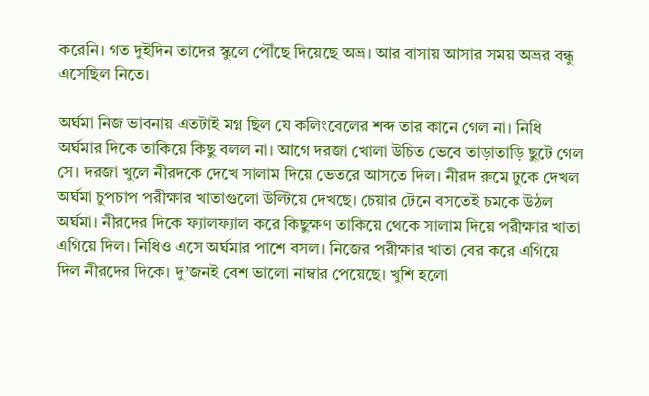করেনি। গত দুইদিন তাদের স্কুলে পৌঁছে দিয়েছে অভ্র। আর বাসায় আসার সময় অভ্রর বন্ধু এসেছিল নিতে।

অর্ঘমা নিজ ভাবনায় এতটাই মগ্ন ছিল যে কলিংবেলের শব্দ তার কানে গেল না। নিধি অর্ঘমার দিকে তাকিয়ে কিছু বলল না। আগে দরজা খোলা উচিত ভেবে তাড়াতাড়ি ছুটে গেল সে। দরজা খুলে নীরদকে দেখে সালাম দিয়ে ভেতরে আসতে দিল। নীরদ রুমে ঢুকে দেখল অর্ঘমা চুপচাপ পরীক্ষার খাতাগুলো উল্টিয়ে দেখছে। চেয়ার টেনে বসতেই চমকে উঠল অর্ঘমা। নীরদের দিকে ফ্যালফ্যাল করে কিছুক্ষণ তাকিয়ে থেকে সালাম দিয়ে পরীক্ষার খাতা এগিয়ে দিল। নিধিও এসে অর্ঘমার পাশে বসল। নিজের পরীক্ষার খাতা বের করে এগিয়ে দিল নীরদের দিকে। দু’জনই বেশ ভালো নাম্বার পেয়েছে। খুশি হলো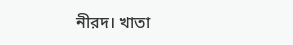নীরদ। খাতা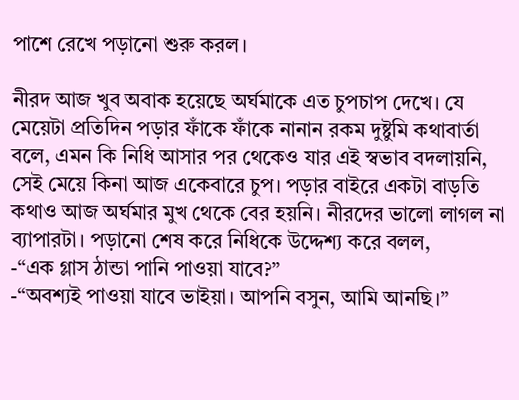পাশে রেখে পড়ানো শুরু করল।

নীরদ আজ খুব অবাক হয়েছে অর্ঘমাকে এত চুপচাপ দেখে। যে মেয়েটা প্রতিদিন পড়ার ফাঁকে ফাঁকে নানান রকম দুষ্টুমি কথাবার্তা বলে, এমন কি নিধি আসার পর থেকেও যার এই স্বভাব বদলায়নি, সেই মেয়ে কিনা আজ একেবারে চুপ। পড়ার বাইরে একটা বাড়তি কথাও আজ অর্ঘমার মুখ থেকে বের হয়নি। নীরদের ভালো লাগল না ব্যাপারটা। পড়ানো শেষ করে নিধিকে উদ্দেশ্য করে বলল,
-“এক গ্লাস ঠান্ডা পানি পাওয়া যাবে?”
-“অবশ্যই পাওয়া যাবে ভাইয়া। আপনি বসুন, আমি আনছি।”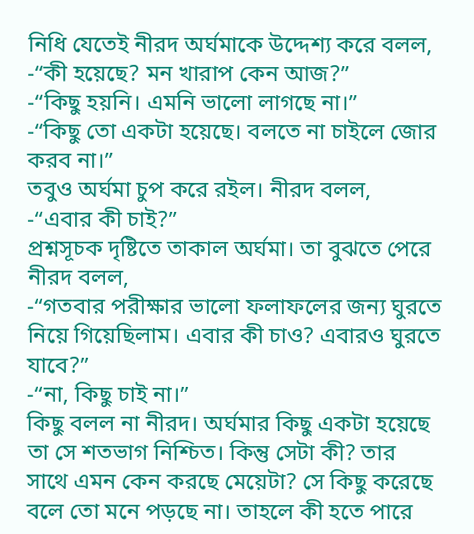নিধি যেতেই নীরদ অর্ঘমাকে উদ্দেশ্য করে বলল,
-“কী হয়েছে? মন খারাপ কেন আজ?”
-“কিছু হয়নি। এমনি ভালো লাগছে না।”
-“কিছু তো একটা হয়েছে। বলতে না চাইলে জোর করব না।”
তবুও অর্ঘমা চুপ করে রইল। নীরদ বলল,
-“এবার কী চাই?”
প্রশ্নসূচক দৃষ্টিতে তাকাল অর্ঘমা। তা বুঝতে পেরে নীরদ বলল,
-“গতবার পরীক্ষার ভালো ফলাফলের জন্য ঘুরতে নিয়ে গিয়েছিলাম। এবার কী চাও? এবারও ঘুরতে যাবে?”
-“না, কিছু চাই না।”
কিছু বলল না নীরদ। অর্ঘমার কিছু একটা হয়েছে তা সে শতভাগ নিশ্চিত। কিন্তু সেটা কী? তার সাথে এমন কেন করছে মেয়েটা? সে কিছু করেছে বলে তো মনে পড়ছে না। তাহলে কী হতে পারে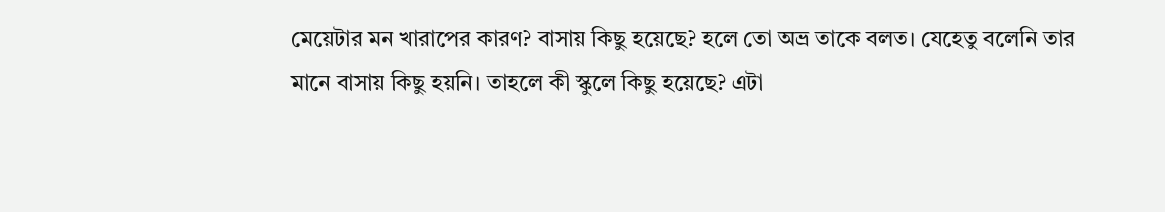মেয়েটার মন খারাপের কারণ? বাসায় কিছু হয়েছে? হলে তো অভ্র তাকে বলত। যেহেতু বলেনি তার মানে বাসায় কিছু হয়নি। তাহলে কী স্কুলে কিছু হয়েছে? এটা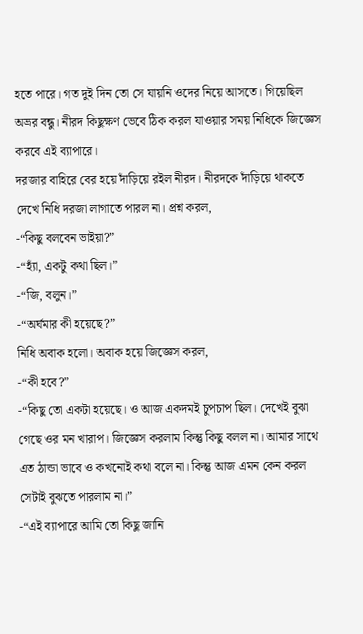হতে পারে। গত দুই দিন তো সে যায়নি ওদের নিয়ে আসতে। গিয়েছিল অভ্রর বন্ধু। নীরদ কিছুক্ষণ ভেবে ঠিক করল যাওয়ার সময় নিধিকে জিজ্ঞেস করবে এই ব্যাপারে।
দরজার বাহিরে বের হয়ে দাঁড়িয়ে রইল নীরদ। নীরদকে দাঁড়িয়ে থাকতে দেখে নিধি দরজা লাগাতে পারল না। প্রশ্ন করল,
-“কিছু বলবেন ভাইয়া?”
-“হ্যাঁ, একটু কথা ছিল।”
-“জি, বলুন।”
-“অর্ঘমার কী হয়েছে?”
নিধি অবাক হলো। অবাক হয়ে জিজ্ঞেস করল,
-“কী হবে?”
-“কিছু তো একটা হয়েছে। ও আজ একদমই চুপচাপ ছিল। দেখেই বুঝা গেছে ওর মন খারাপ। জিজ্ঞেস করলাম কিন্তু কিছু বলল না। আমার সাথে এত ঠান্ডা ভাবে ও কখনোই কথা বলে না। কিন্তু আজ এমন কেন করল সেটাই বুঝতে পারলাম না।”
-“এই ব্যাপারে আমি তো কিছু জানি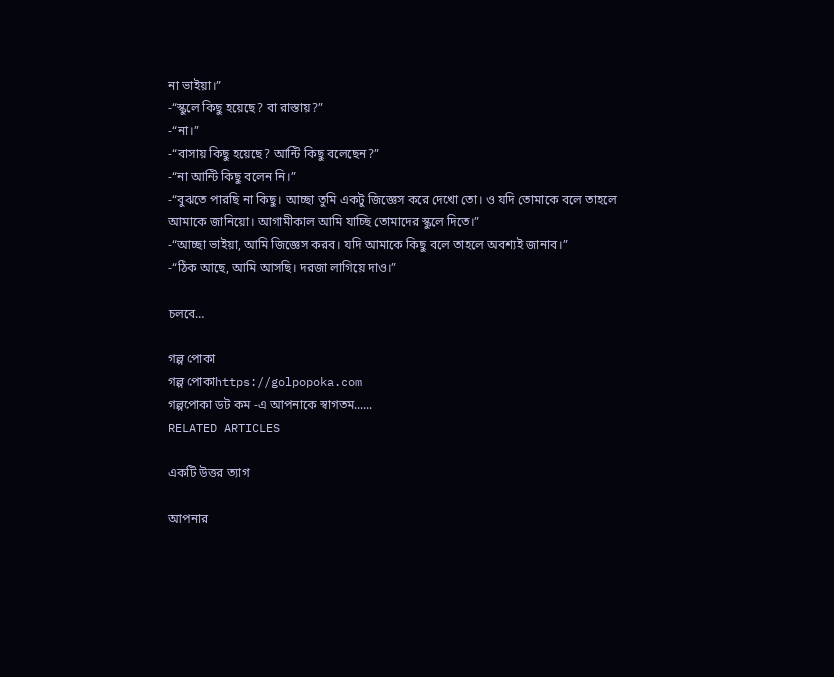না ভাইয়া।”
-“স্কুলে কিছু হয়েছে? বা রাস্তায়?”
-“না।”
-“বাসায় কিছু হয়েছে? আন্টি কিছু বলেছেন?”
-“না আন্টি কিছু বলেন নি।”
-“বুঝতে পারছি না কিছু। আচ্ছা তুমি একটু জিজ্ঞেস করে দেখো তো। ও যদি তোমাকে বলে তাহলে আমাকে জানিয়ো। আগামীকাল আমি যাচ্ছি তোমাদের স্কুলে দিতে।”
-“আচ্ছা ভাইয়া, আমি জিজ্ঞেস করব। যদি আমাকে কিছু বলে তাহলে অবশ্যই জানাব।”
-“ঠিক আছে, আমি আসছি। দরজা লাগিয়ে দাও।”

চলবে…

গল্প পোকা
গল্প পোকাhttps://golpopoka.com
গল্পপোকা ডট কম -এ আপনাকে স্বাগতম......
RELATED ARTICLES

একটি উত্তর ত্যাগ

আপনার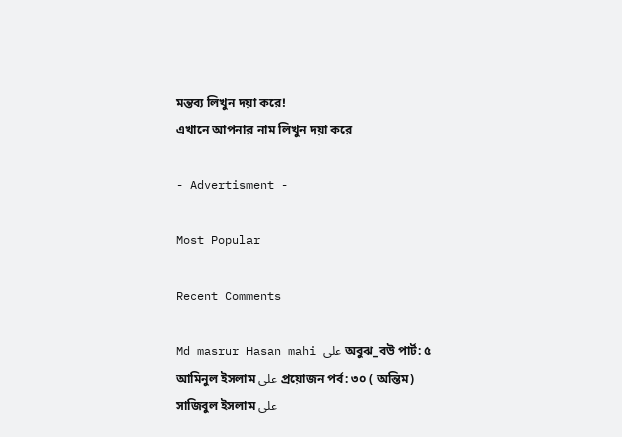মন্তব্য লিখুন দয়া করে!
এখানে আপনার নাম লিখুন দয়া করে

- Advertisment -

Most Popular

Recent Comments

Md masrur Hasan mahi على অবুঝ_বউ পার্ট: ৫
আমিনুল ইসলাম على প্রয়োজন পর্ব: ৩০ ( অন্তিম)
সাজিবুল ইসলাম على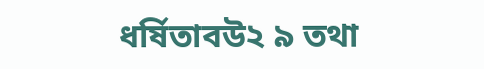ধর্ষিতাবউ২ ৯ তথা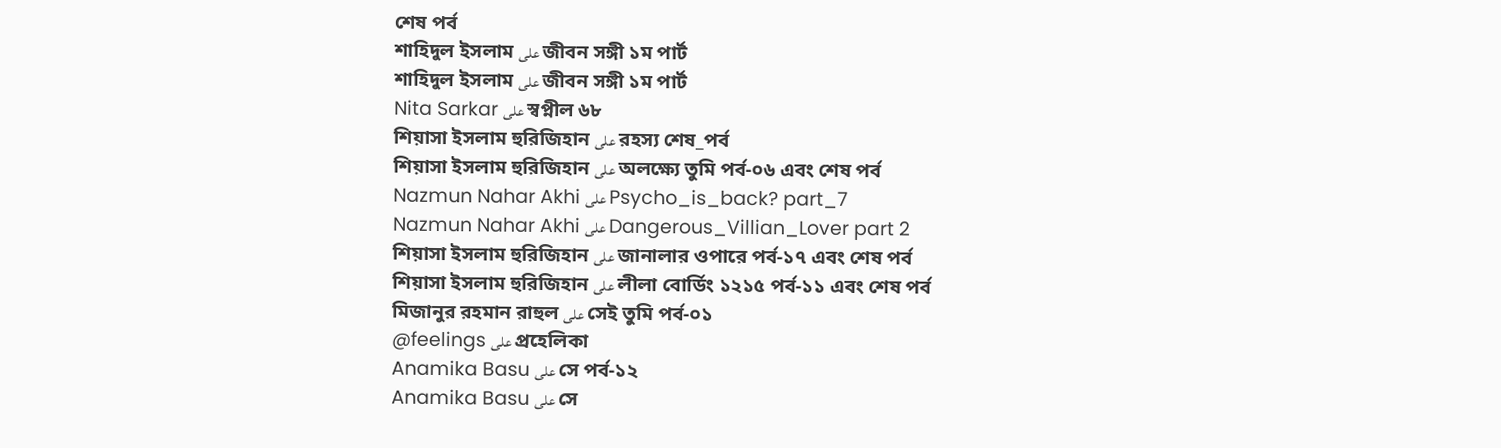শেষ পর্ব
শাহিদুল ইসলাম على জীবন সঙ্গী ১ম পার্ট
শাহিদুল ইসলাম على জীবন সঙ্গী ১ম পার্ট
Nita Sarkar على স্বপ্নীল ৬৮
শিয়াসা ইসলাম হুরিজিহান على রহস্য শেষ_পর্ব
শিয়াসা ইসলাম হুরিজিহান على অলক্ষ্যে তুমি পর্ব-০৬ এবং শেষ পর্ব
Nazmun Nahar Akhi على Psycho_is_back? part_7
Nazmun Nahar Akhi على Dangerous_Villian_Lover part 2
শিয়াসা ইসলাম হুরিজিহান على জানালার ওপারে পর্ব-১৭ এবং শেষ পর্ব
শিয়াসা ইসলাম হুরিজিহান على লীলা বোর্ডিং ১২১৫ পর্ব-১১ এবং শেষ পর্ব
মিজানুর রহমান রাহুল على সেই তুমি পর্ব-০১
@feelings على প্রহেলিকা
Anamika Basu على সে পর্ব-১২
Anamika Basu على সে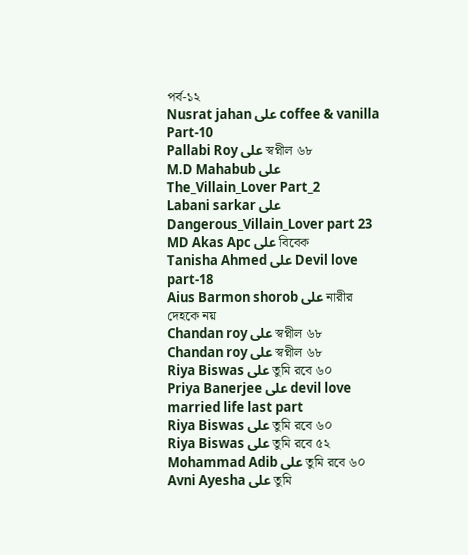পর্ব-১২
Nusrat jahan على coffee & vanilla Part-10
Pallabi Roy على স্বপ্নীল ৬৮
M.D Mahabub على The_Villain_Lover Part_2
Labani sarkar على Dangerous_Villain_Lover part 23
MD Akas Apc على বিবেক
Tanisha Ahmed على Devil love part-18
Aius Barmon shorob على নারীর দেহকে নয়
Chandan roy على স্বপ্নীল ৬৮
Chandan roy على স্বপ্নীল ৬৮
Riya Biswas على তুমি রবে ৬০
Priya Banerjee على devil love married life last part
Riya Biswas على তুমি রবে ৬০
Riya Biswas على তুমি রবে ৫২
Mohammad Adib على তুমি রবে ৬০
Avni Ayesha على তুমি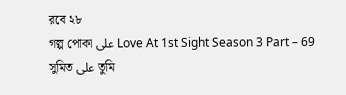রবে ২৮
গল্প পোকা على Love At 1st Sight Season 3 Part – 69
সুমিত على তুমি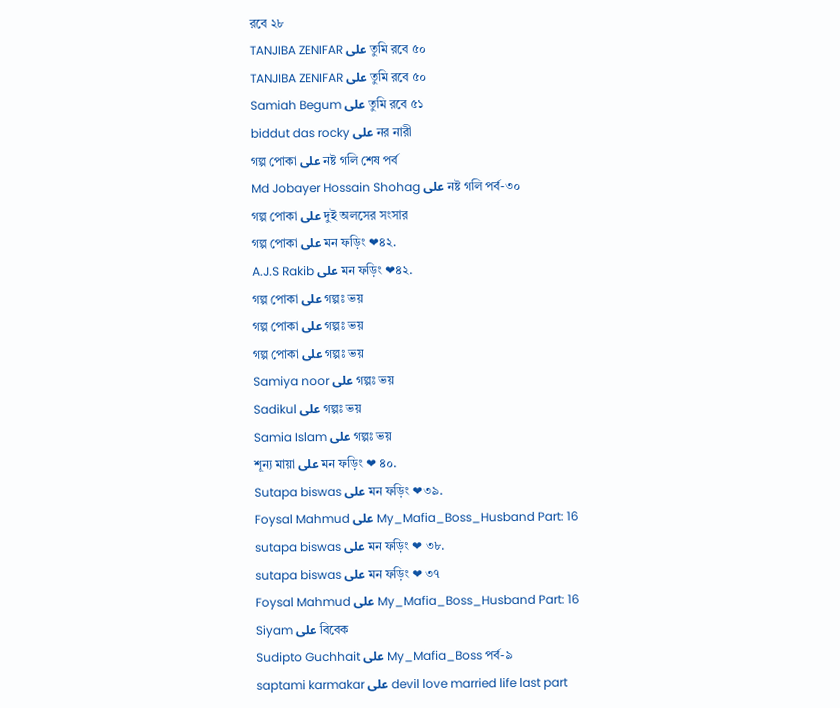রবে ২৮
TANJIBA ZENIFAR على তুমি রবে ৫০
TANJIBA ZENIFAR على তুমি রবে ৫০
Samiah Begum على তুমি রবে ৫১
biddut das rocky على নর নারী
গল্প পোকা على নষ্ট গলি শেষ পর্ব
Md Jobayer Hossain Shohag على নষ্ট গলি পর্ব-৩০
গল্প পোকা على দুই অলসের সংসার
গল্প পোকা على মন ফড়িং ❤৪২.
A.J.S Rakib على মন ফড়িং ❤৪২.
গল্প পোকা على গল্পঃ ভয়
গল্প পোকা على গল্পঃ ভয়
গল্প পোকা على গল্পঃ ভয়
Samiya noor على গল্পঃ ভয়
Sadikul على গল্পঃ ভয়
Samia Islam على গল্পঃ ভয়
শূন্য মায়া على মন ফড়িং ❤ ৪০.
Sutapa biswas على মন ফড়িং ❤৩৯.
Foysal Mahmud على My_Mafia_Boss_Husband Part: 16
sutapa biswas على মন ফড়িং ❤ ৩৮.
sutapa biswas على মন ফড়িং ❤ ৩৭
Foysal Mahmud على My_Mafia_Boss_Husband Part: 16
Siyam على বিবেক
Sudipto Guchhait على My_Mafia_Boss পর্ব-৯
saptami karmakar على devil love married life last part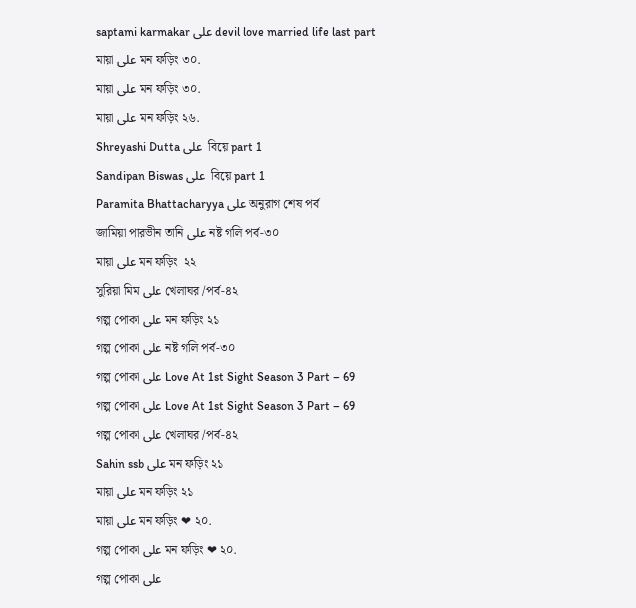saptami karmakar على devil love married life last part
মায়া على মন ফড়িং ৩০.
মায়া على মন ফড়িং ৩০.
মায়া على মন ফড়িং ২৬.
Shreyashi Dutta على  বিয়ে part 1
Sandipan Biswas على  বিয়ে part 1
Paramita Bhattacharyya على অনুরাগ শেষ পর্ব
জামিয়া পারভীন তানি على নষ্ট গলি পর্ব-৩০
মায়া على মন ফড়িং  ২২
সুরিয়া মিম على খেলাঘর /পর্ব-৪২
গল্প পোকা على মন ফড়িং ২১
গল্প পোকা على নষ্ট গলি পর্ব-৩০
গল্প পোকা على Love At 1st Sight Season 3 Part – 69
গল্প পোকা على Love At 1st Sight Season 3 Part – 69
গল্প পোকা على খেলাঘর /পর্ব-৪২
Sahin ssb على মন ফড়িং ২১
মায়া على মন ফড়িং ২১
মায়া على মন ফড়িং ❤ ২০.
গল্প পোকা على মন ফড়িং ❤ ২০.
গল্প পোকা على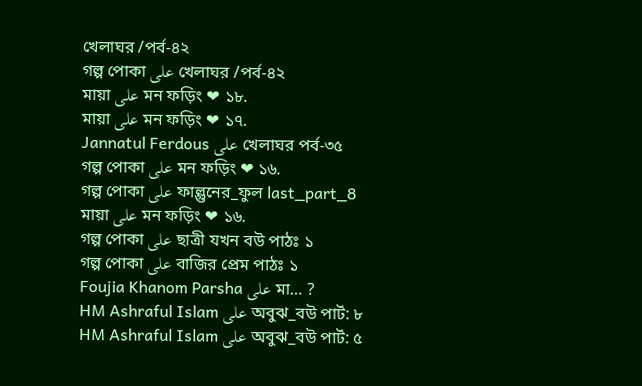খেলাঘর /পর্ব-৪২
গল্প পোকা على খেলাঘর /পর্ব-৪২
মায়া على মন ফড়িং ❤ ১৮.
মায়া على মন ফড়িং ❤ ১৭.
Jannatul Ferdous على খেলাঘর পর্ব-৩৫
গল্প পোকা على মন ফড়িং ❤ ১৬.
গল্প পোকা على ফাল্গুনের_ফুল last_part_8
মায়া على মন ফড়িং ❤ ১৬.
গল্প পোকা على ছাত্রী যখন বউ পাঠঃ ১
গল্প পোকা على বাজির প্রেম পাঠঃ ১
Foujia Khanom Parsha على মা… ?
HM Ashraful Islam على অবুঝ_বউ পার্ট: ৮
HM Ashraful Islam على অবুঝ_বউ পার্ট: ৫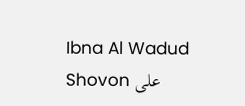Ibna Al Wadud Shovon على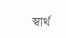স্বার্থ